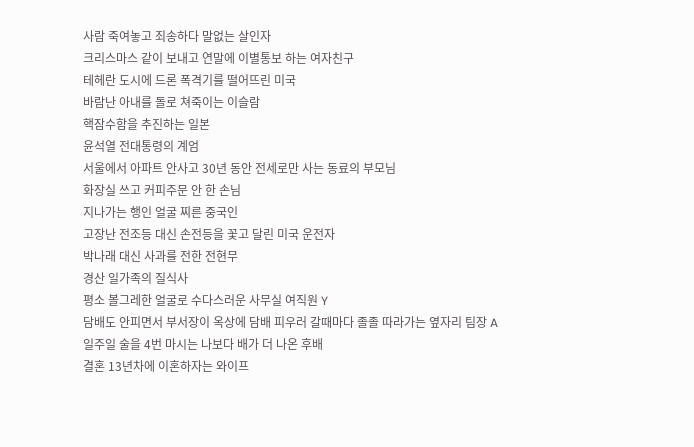사람 죽여놓고 죄송하다 말없는 살인자
크리스마스 같이 보내고 연말에 이별통보 하는 여자친구
테헤란 도시에 드론 폭격기를 떨어뜨린 미국
바람난 아내를 돌로 쳐죽이는 이슬람
핵잠수함을 추진하는 일본
윤석열 전대통령의 계엄
서울에서 아파트 안사고 30년 동안 전세로만 사는 동료의 부모님
화장실 쓰고 커피주문 안 한 손님
지나가는 행인 얼굴 찌른 중국인
고장난 전조등 대신 손전등을 꽃고 달린 미국 운전자
박나래 대신 사과를 전한 전현무
경산 일가족의 질식사
평소 볼그레한 얼굴로 수다스러운 사무실 여직원 Y
담배도 안피면서 부서장이 옥상에 담배 피우러 갈때마다 졸졸 따라가는 옆자리 팀장 A
일주일 술을 4번 마시는 나보다 배가 더 나온 후배
결혼 13년차에 이혼하자는 와이프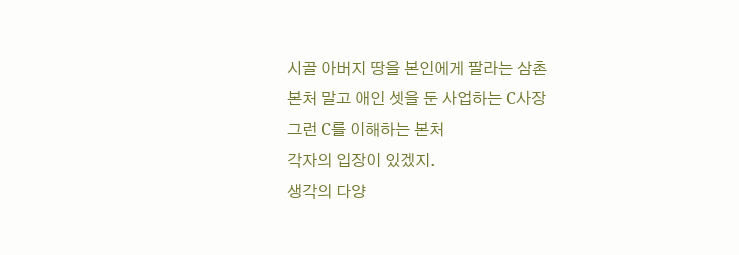시골 아버지 땅을 본인에게 팔라는 삼촌
본처 말고 애인 셋을 둔 사업하는 C사장
그런 C를 이해하는 본처
각자의 입장이 있겠지.
생각의 다양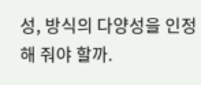성, 방식의 다양성을 인정해 줘야 할까.